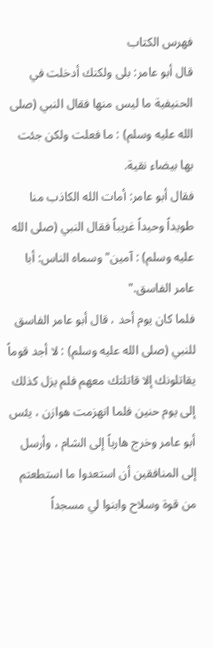فهرس الكتاب
قال أبو عامر: بلى ولكنك أدخلت في الحنيفية ما ليس منها فقال النبي (صلى الله عليه وسلم) : ما فعلت ولكن جئت بها بيضاء نقية.
فقال أبو عامر: أمات الله الكاذب منا طويداً وحيداً غريباً فقال النبي (صلى الله عليه وسلم) : آمين"وسماه الناس: أبا عامر الفاسق."
فلما كان يوم أحد ، قال أبو عامر الفاسق للنبي (صلى الله عليه وسلم) : لا أجد قوماً يقاتلونك إلا قاتلتك معهم فلم يزل كذلك إلى يوم حنين فلما انهزمت هوازن ، يئس أبو عامر وخرج هارباً إلى الشام ، وأرسل إلى المنافقين أن استعدوا ما استطعتم من قوة وسلاح وابنوا لي مسجداً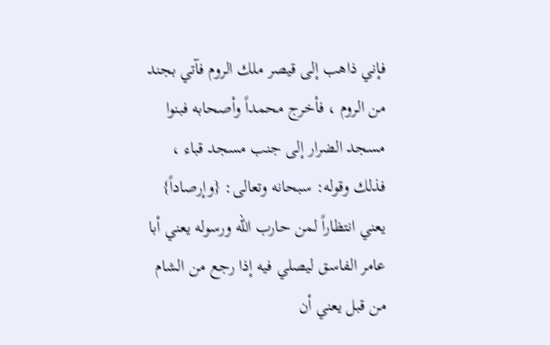فإني ذاهب إلى قيصر ملك الروم فآتي بجند من الروم ، فأخرج محمداً وأصحابه فبنوا مسجد الضرار إلى جنب مسجد قباء ، فذلك وقوله: سبحانه وتعالى: {وإرصاداً} يعني انتظاراً لمن حارب الله ورسوله يعني أبا عامر الفاسق ليصلي فيه إذا رجع من الشام من قبل يعني أن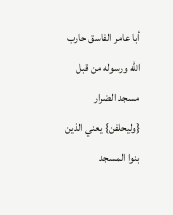أبا عامر الفاسق حارب الله ورسوله من قبل مسجد الضرار {وليحلفن} يعني الذين بنوا المسجد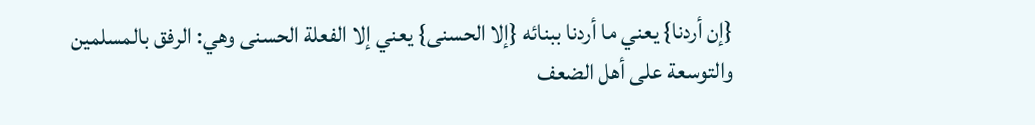{إن أردنا} يعني ما أردنا ببنائه {إلا الحسنى} يعني إلا الفعلة الحسنى وهي: الرفق بالمسلمين والتوسعة على أهل الضعف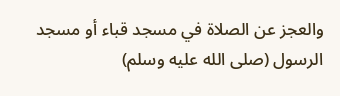والعجز عن الصلاة في مسجد قباء أو مسجد الرسول (صلى الله عليه وسلم)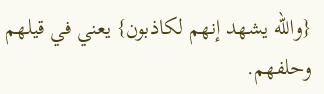{والله يشهد إنهم لكاذبون} يعني في قيلهم وحلفهم.